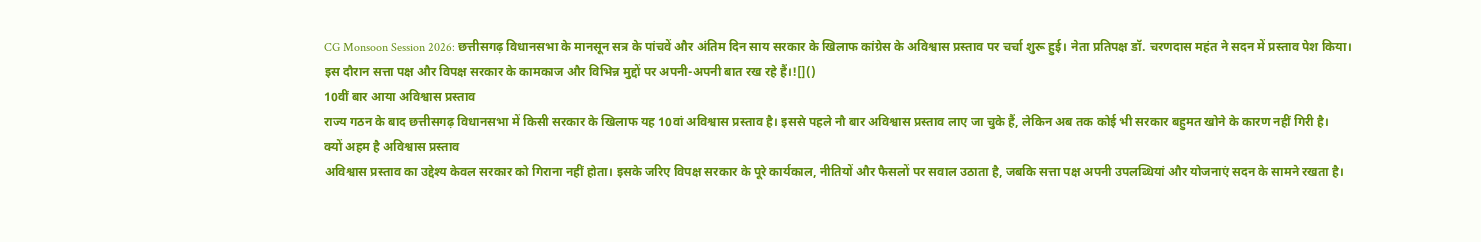CG Monsoon Session 2026: छत्तीसगढ़ विधानसभा के मानसून सत्र के पांचवें और अंतिम दिन साय सरकार के खिलाफ कांग्रेस के अविश्वास प्रस्ताव पर चर्चा शुरू हुई। नेता प्रतिपक्ष डॉ. चरणदास महंत ने सदन में प्रस्ताव पेश किया। इस दौरान सत्ता पक्ष और विपक्ष सरकार के कामकाज और विभिन्न मुद्दों पर अपनी-अपनी बात रख रहे हैं।![]()
10वीं बार आया अविश्वास प्रस्ताव
राज्य गठन के बाद छत्तीसगढ़ विधानसभा में किसी सरकार के खिलाफ यह 10वां अविश्वास प्रस्ताव है। इससे पहले नौ बार अविश्वास प्रस्ताव लाए जा चुके हैं, लेकिन अब तक कोई भी सरकार बहुमत खोने के कारण नहीं गिरी है।
क्यों अहम है अविश्वास प्रस्ताव
अविश्वास प्रस्ताव का उद्देश्य केवल सरकार को गिराना नहीं होता। इसके जरिए विपक्ष सरकार के पूरे कार्यकाल, नीतियों और फैसलों पर सवाल उठाता है, जबकि सत्ता पक्ष अपनी उपलब्धियां और योजनाएं सदन के सामने रखता है।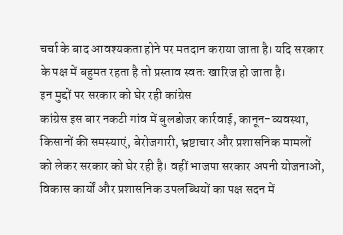चर्चा के बाद आवश्यकता होने पर मतदान कराया जाता है। यदि सरकार के पक्ष में बहुमत रहता है तो प्रस्ताव स्वतः खारिज हो जाता है।
इन मुद्दों पर सरकार को घेर रही कांग्रेस
कांग्रेस इस बार नकटी गांव में बुलडोजर कार्रवाई, कानून-व्यवस्था, किसानों की समस्याएं, बेरोजगारी, भ्रष्टाचार और प्रशासनिक मामलों को लेकर सरकार को घेर रही है। वहीं भाजपा सरकार अपनी योजनाओं, विकास कार्यों और प्रशासनिक उपलब्धियों का पक्ष सदन में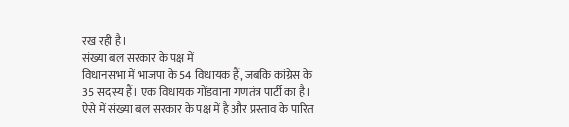रख रही है।
संख्या बल सरकार के पक्ष में
विधानसभा में भाजपा के 54 विधायक हैं, जबकि कांग्रेस के 35 सदस्य हैं। एक विधायक गोंडवाना गणतंत्र पार्टी का है। ऐसे में संख्या बल सरकार के पक्ष में है और प्रस्ताव के पारित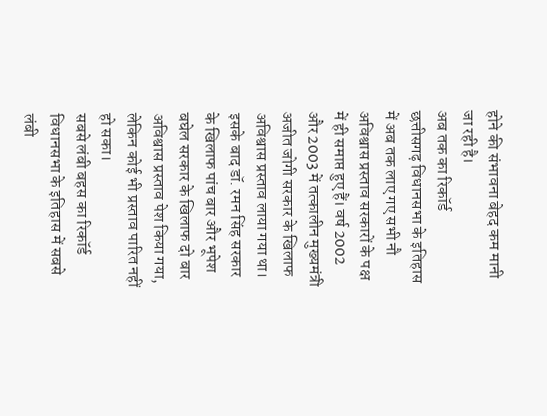होने की संभावना बेहद कम मानी जा रही है।
अब तक का रिकॉर्ड
छत्तीसगढ़ विधानसभा के इतिहास में अब तक लाए गए सभी नौ अविश्वास प्रस्ताव सरकारों के पक्ष में ही समाप्त हुए हैं। वर्ष 2002 और 2003 में तत्कालीन मुख्यमंत्री अजीत जोगी सरकार के खिलाफ अविश्वास प्रस्ताव लाया गया था। इसके बाद डॉ. रमन सिंह सरकार के खिलाफ पांच बार और भूपेश बघेल सरकार के खिलाफ दो बार अविश्वास प्रस्ताव पेश किया गया, लेकिन कोई भी प्रस्ताव पारित नहीं हो सका।
सबसे लंबी बहस का रिकॉर्ड
विधानसभा के इतिहास में सबसे लंबी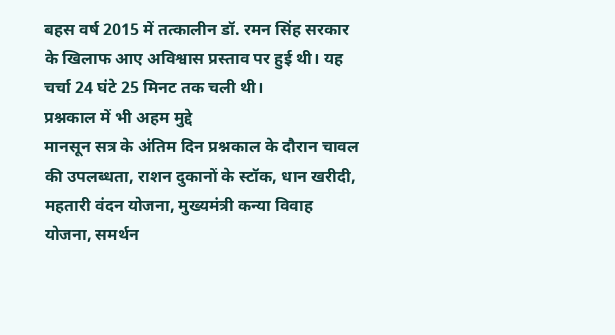बहस वर्ष 2015 में तत्कालीन डॉ. रमन सिंह सरकार के खिलाफ आए अविश्वास प्रस्ताव पर हुई थी। यह चर्चा 24 घंटे 25 मिनट तक चली थी।
प्रश्नकाल में भी अहम मुद्दे
मानसून सत्र के अंतिम दिन प्रश्नकाल के दौरान चावल की उपलब्धता, राशन दुकानों के स्टॉक, धान खरीदी, महतारी वंदन योजना, मुख्यमंत्री कन्या विवाह योजना, समर्थन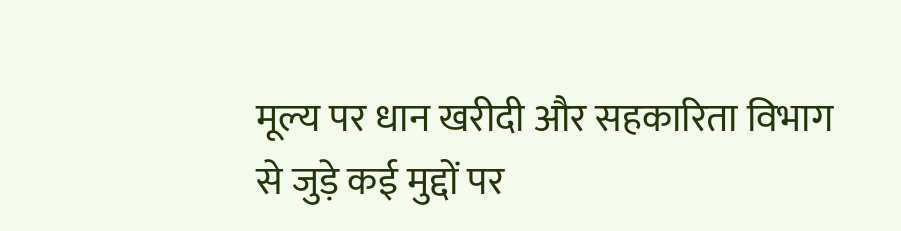मूल्य पर धान खरीदी और सहकारिता विभाग से जुड़े कई मुद्दों पर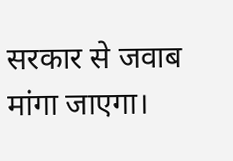सरकार से जवाब मांगा जाएगा।